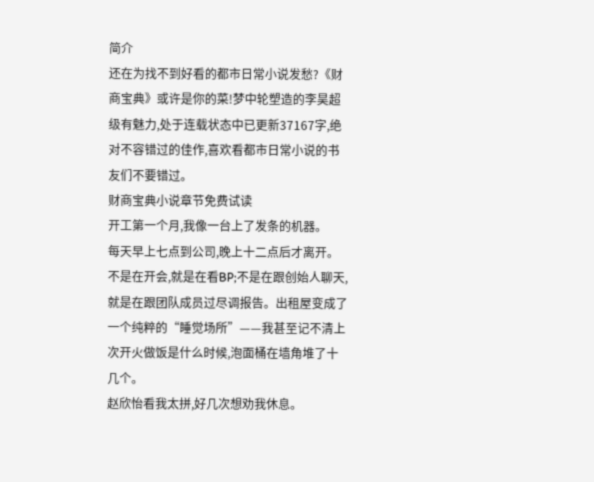简介
还在为找不到好看的都市日常小说发愁?《财商宝典》或许是你的菜!梦中轮塑造的李昊超级有魅力,处于连载状态中已更新37167字,绝对不容错过的佳作,喜欢看都市日常小说的书友们不要错过。
财商宝典小说章节免费试读
开工第一个月,我像一台上了发条的机器。
每天早上七点到公司,晚上十二点后才离开。不是在开会,就是在看BP;不是在跟创始人聊天,就是在跟团队成员过尽调报告。出租屋变成了一个纯粹的“睡觉场所”——我甚至记不清上次开火做饭是什么时候,泡面桶在墙角堆了十几个。
赵欣怡看我太拼,好几次想劝我休息。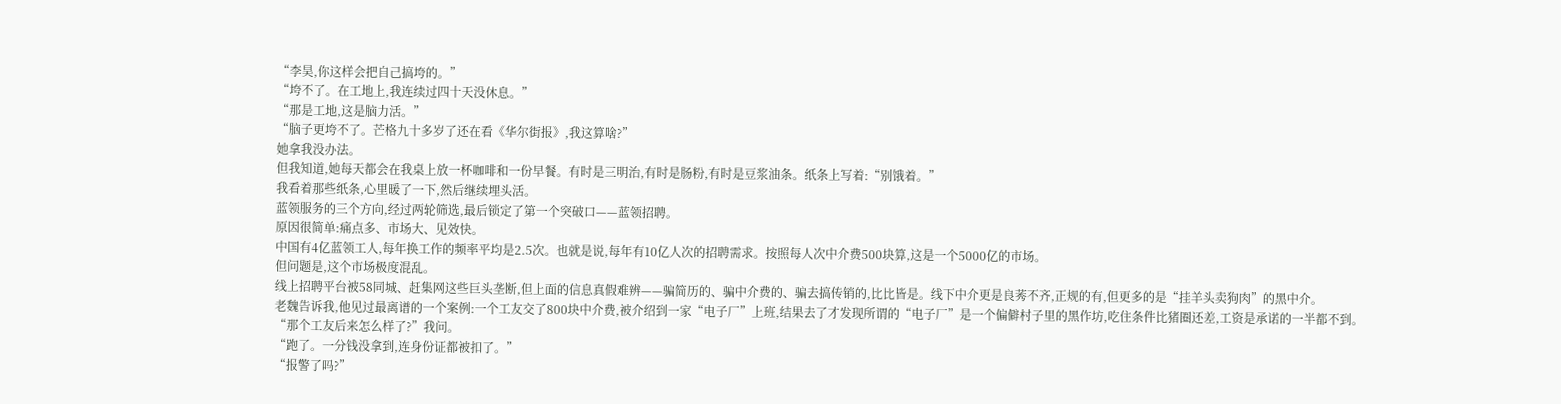“李昊,你这样会把自己搞垮的。”
“垮不了。在工地上,我连续过四十天没休息。”
“那是工地,这是脑力活。”
“脑子更垮不了。芒格九十多岁了还在看《华尔街报》,我这算啥?”
她拿我没办法。
但我知道,她每天都会在我桌上放一杯咖啡和一份早餐。有时是三明治,有时是肠粉,有时是豆浆油条。纸条上写着:“别饿着。”
我看着那些纸条,心里暖了一下,然后继续埋头活。
蓝领服务的三个方向,经过两轮筛选,最后锁定了第一个突破口——蓝领招聘。
原因很简单:痛点多、市场大、见效快。
中国有4亿蓝领工人,每年换工作的频率平均是2.5次。也就是说,每年有10亿人次的招聘需求。按照每人次中介费500块算,这是一个5000亿的市场。
但问题是,这个市场极度混乱。
线上招聘平台被58同城、赶集网这些巨头垄断,但上面的信息真假难辨——骗简历的、骗中介费的、骗去搞传销的,比比皆是。线下中介更是良莠不齐,正规的有,但更多的是“挂羊头卖狗肉”的黑中介。
老魏告诉我,他见过最离谱的一个案例:一个工友交了800块中介费,被介绍到一家“电子厂”上班,结果去了才发现所谓的“电子厂”是一个偏僻村子里的黑作坊,吃住条件比猪圈还差,工资是承诺的一半都不到。
“那个工友后来怎么样了?”我问。
“跑了。一分钱没拿到,连身份证都被扣了。”
“报警了吗?”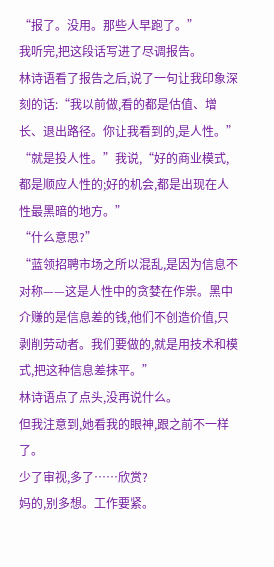“报了。没用。那些人早跑了。”
我听完,把这段话写进了尽调报告。
林诗语看了报告之后,说了一句让我印象深刻的话:“我以前做,看的都是估值、增长、退出路径。你让我看到的,是人性。”
“就是投人性。”我说,“好的商业模式,都是顺应人性的;好的机会,都是出现在人性最黑暗的地方。”
“什么意思?”
“蓝领招聘市场之所以混乱,是因为信息不对称——这是人性中的贪婪在作祟。黑中介赚的是信息差的钱,他们不创造价值,只剥削劳动者。我们要做的,就是用技术和模式,把这种信息差抹平。”
林诗语点了点头,没再说什么。
但我注意到,她看我的眼神,跟之前不一样了。
少了审视,多了……欣赏?
妈的,别多想。工作要紧。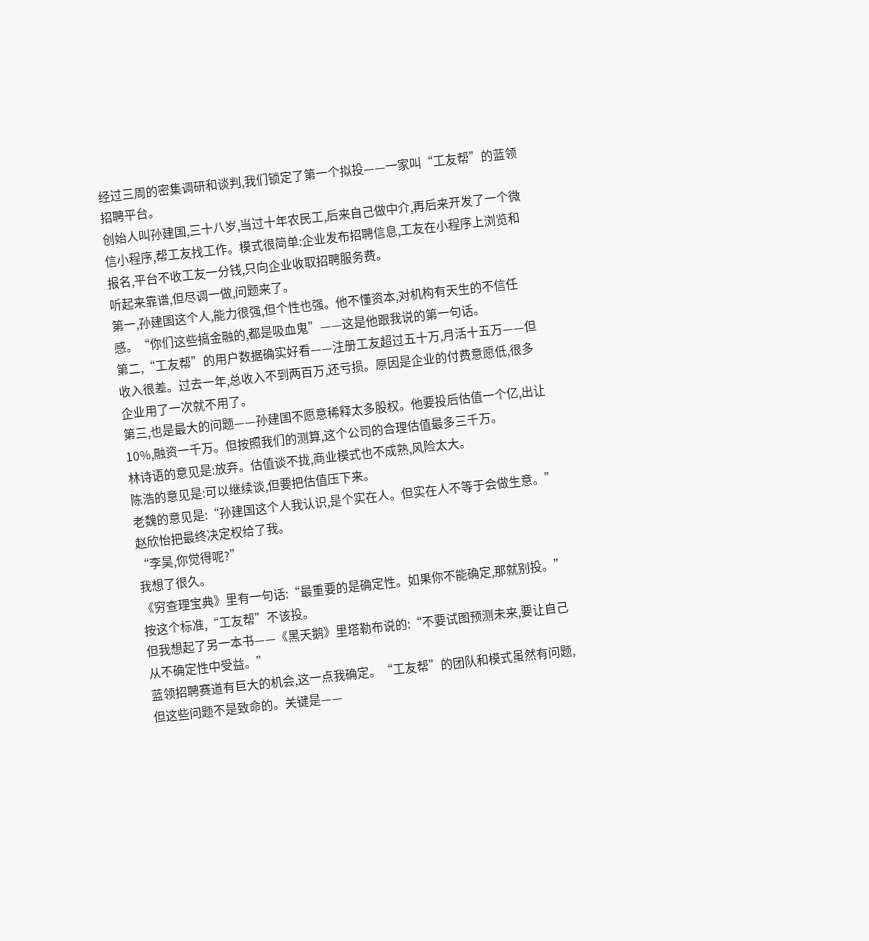经过三周的密集调研和谈判,我们锁定了第一个拟投——一家叫“工友帮”的蓝领招聘平台。
创始人叫孙建国,三十八岁,当过十年农民工,后来自己做中介,再后来开发了一个微信小程序,帮工友找工作。模式很简单:企业发布招聘信息,工友在小程序上浏览和报名,平台不收工友一分钱,只向企业收取招聘服务费。
听起来靠谱,但尽调一做,问题来了。
第一,孙建国这个人,能力很强,但个性也强。他不懂资本,对机构有天生的不信任感。“你们这些搞金融的,都是吸血鬼”——这是他跟我说的第一句话。
第二,“工友帮”的用户数据确实好看——注册工友超过五十万,月活十五万——但收入很差。过去一年,总收入不到两百万,还亏损。原因是企业的付费意愿低,很多企业用了一次就不用了。
第三,也是最大的问题——孙建国不愿意稀释太多股权。他要投后估值一个亿,出让10%,融资一千万。但按照我们的测算,这个公司的合理估值最多三千万。
林诗语的意见是:放弃。估值谈不拢,商业模式也不成熟,风险太大。
陈浩的意见是:可以继续谈,但要把估值压下来。
老魏的意见是:“孙建国这个人我认识,是个实在人。但实在人不等于会做生意。”
赵欣怡把最终决定权给了我。
“李昊,你觉得呢?”
我想了很久。
《穷查理宝典》里有一句话:“最重要的是确定性。如果你不能确定,那就别投。”
按这个标准,“工友帮”不该投。
但我想起了另一本书——《黑天鹅》里塔勒布说的:“不要试图预测未来,要让自己从不确定性中受益。”
蓝领招聘赛道有巨大的机会,这一点我确定。“工友帮”的团队和模式虽然有问题,但这些问题不是致命的。关键是——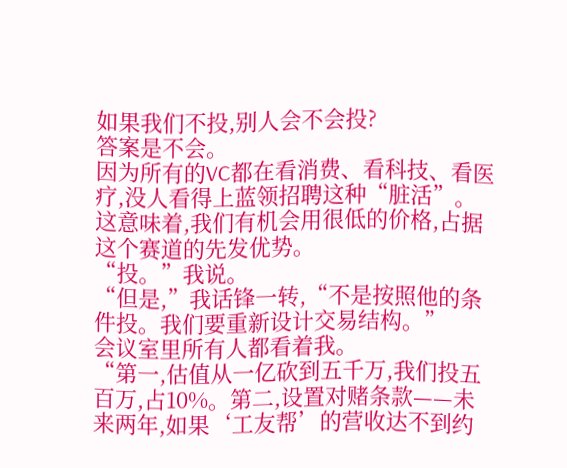如果我们不投,别人会不会投?
答案是不会。
因为所有的VC都在看消费、看科技、看医疗,没人看得上蓝领招聘这种“脏活”。
这意味着,我们有机会用很低的价格,占据这个赛道的先发优势。
“投。”我说。
“但是,”我话锋一转,“不是按照他的条件投。我们要重新设计交易结构。”
会议室里所有人都看着我。
“第一,估值从一亿砍到五千万,我们投五百万,占10%。第二,设置对赌条款——未来两年,如果‘工友帮’的营收达不到约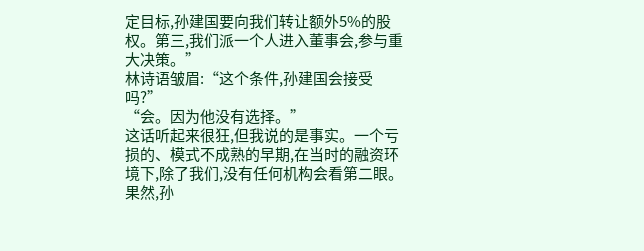定目标,孙建国要向我们转让额外5%的股权。第三,我们派一个人进入董事会,参与重大决策。”
林诗语皱眉:“这个条件,孙建国会接受吗?”
“会。因为他没有选择。”
这话听起来很狂,但我说的是事实。一个亏损的、模式不成熟的早期,在当时的融资环境下,除了我们,没有任何机构会看第二眼。
果然,孙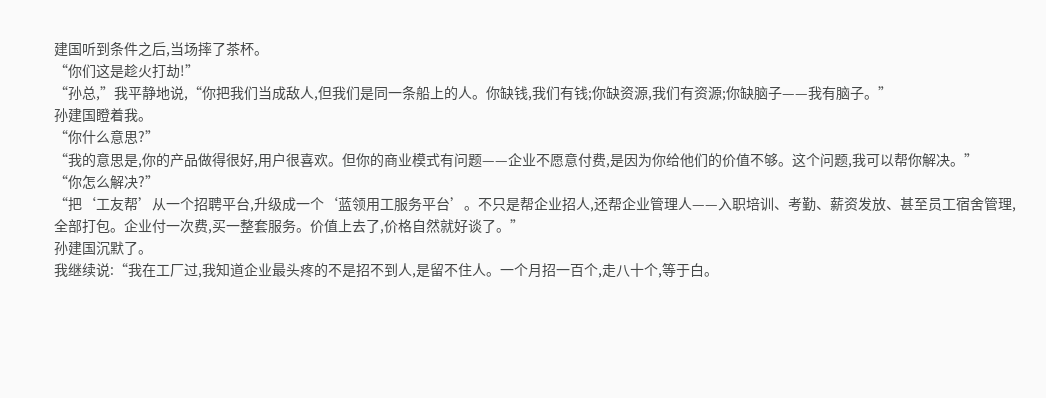建国听到条件之后,当场摔了茶杯。
“你们这是趁火打劫!”
“孙总,”我平静地说,“你把我们当成敌人,但我们是同一条船上的人。你缺钱,我们有钱;你缺资源,我们有资源;你缺脑子——我有脑子。”
孙建国瞪着我。
“你什么意思?”
“我的意思是,你的产品做得很好,用户很喜欢。但你的商业模式有问题——企业不愿意付费,是因为你给他们的价值不够。这个问题,我可以帮你解决。”
“你怎么解决?”
“把‘工友帮’从一个招聘平台,升级成一个‘蓝领用工服务平台’。不只是帮企业招人,还帮企业管理人——入职培训、考勤、薪资发放、甚至员工宿舍管理,全部打包。企业付一次费,买一整套服务。价值上去了,价格自然就好谈了。”
孙建国沉默了。
我继续说:“我在工厂过,我知道企业最头疼的不是招不到人,是留不住人。一个月招一百个,走八十个,等于白。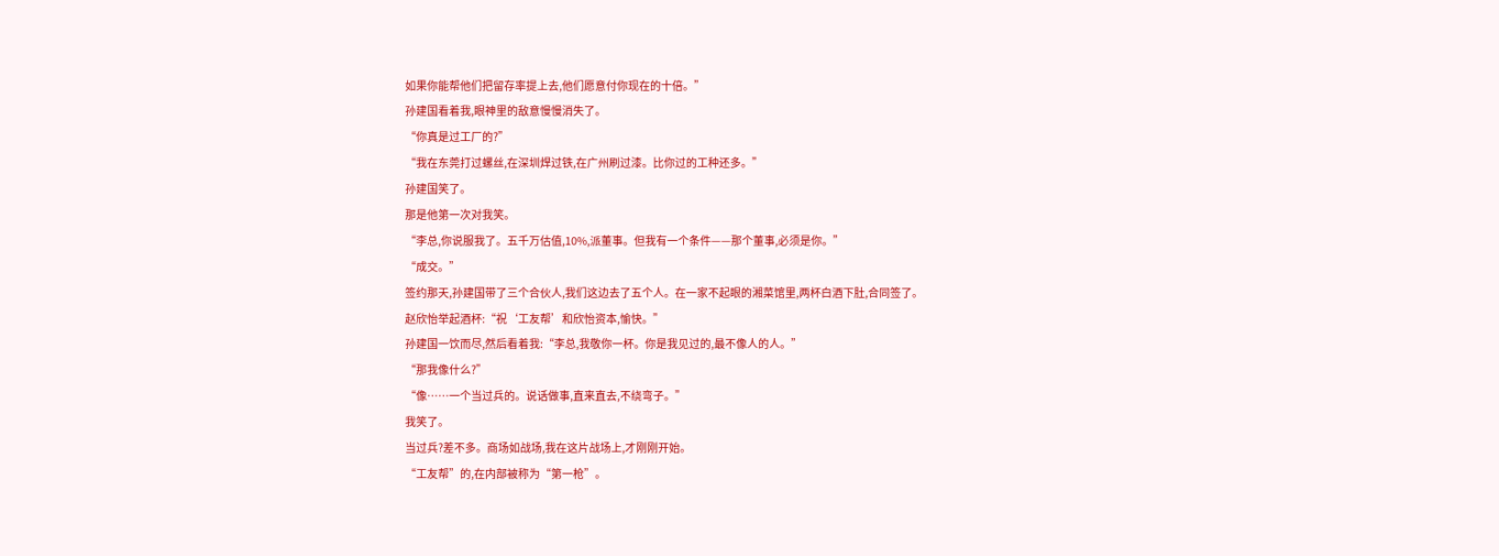如果你能帮他们把留存率提上去,他们愿意付你现在的十倍。”
孙建国看着我,眼神里的敌意慢慢消失了。
“你真是过工厂的?”
“我在东莞打过螺丝,在深圳焊过铁,在广州刷过漆。比你过的工种还多。”
孙建国笑了。
那是他第一次对我笑。
“李总,你说服我了。五千万估值,10%,派董事。但我有一个条件——那个董事,必须是你。”
“成交。”
签约那天,孙建国带了三个合伙人,我们这边去了五个人。在一家不起眼的湘菜馆里,两杯白酒下肚,合同签了。
赵欣怡举起酒杯:“祝‘工友帮’和欣怡资本,愉快。”
孙建国一饮而尽,然后看着我:“李总,我敬你一杯。你是我见过的,最不像人的人。”
“那我像什么?”
“像……一个当过兵的。说话做事,直来直去,不绕弯子。”
我笑了。
当过兵?差不多。商场如战场,我在这片战场上,才刚刚开始。
“工友帮”的,在内部被称为“第一枪”。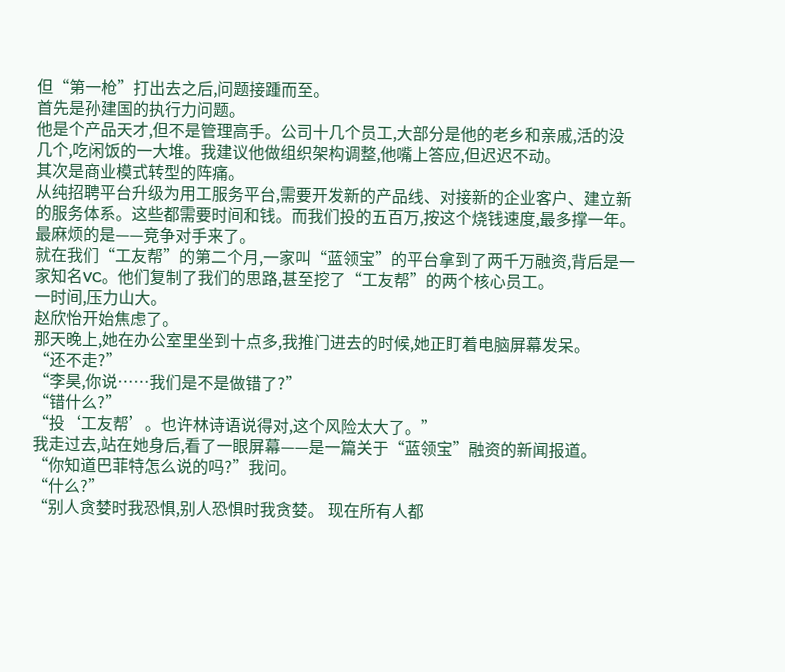但“第一枪”打出去之后,问题接踵而至。
首先是孙建国的执行力问题。
他是个产品天才,但不是管理高手。公司十几个员工,大部分是他的老乡和亲戚,活的没几个,吃闲饭的一大堆。我建议他做组织架构调整,他嘴上答应,但迟迟不动。
其次是商业模式转型的阵痛。
从纯招聘平台升级为用工服务平台,需要开发新的产品线、对接新的企业客户、建立新的服务体系。这些都需要时间和钱。而我们投的五百万,按这个烧钱速度,最多撑一年。
最麻烦的是——竞争对手来了。
就在我们“工友帮”的第二个月,一家叫“蓝领宝”的平台拿到了两千万融资,背后是一家知名VC。他们复制了我们的思路,甚至挖了“工友帮”的两个核心员工。
一时间,压力山大。
赵欣怡开始焦虑了。
那天晚上,她在办公室里坐到十点多,我推门进去的时候,她正盯着电脑屏幕发呆。
“还不走?”
“李昊,你说……我们是不是做错了?”
“错什么?”
“投‘工友帮’。也许林诗语说得对,这个风险太大了。”
我走过去,站在她身后,看了一眼屏幕——是一篇关于“蓝领宝”融资的新闻报道。
“你知道巴菲特怎么说的吗?”我问。
“什么?”
“别人贪婪时我恐惧,别人恐惧时我贪婪。 现在所有人都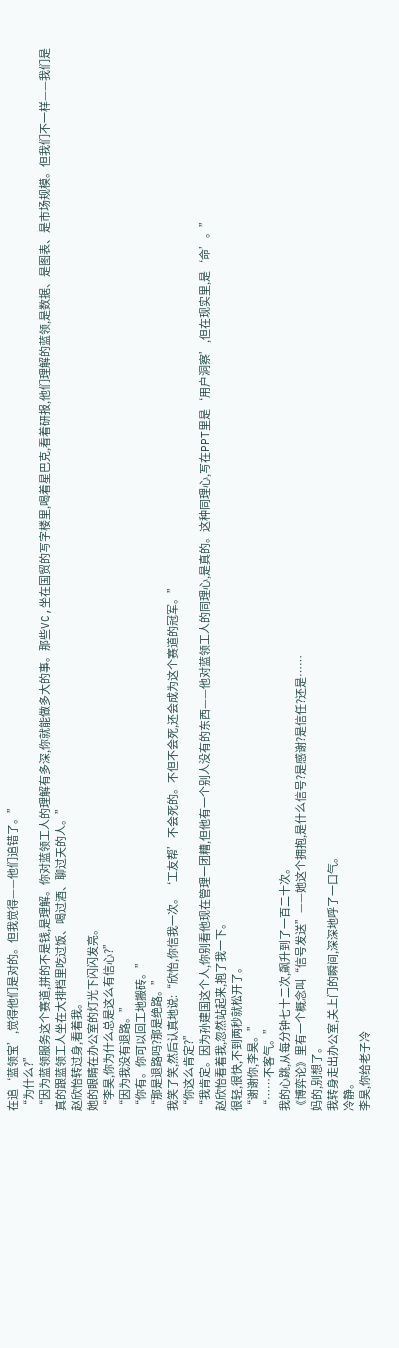在追‘蓝领宝’,觉得他们是对的。但我觉得——他们追错了。”
“为什么?”
“因为蓝领服务这个赛道,拼的不是钱,是理解。你对蓝领工人的理解有多深,你就能做多大的事。那些VC,坐在国贸的写字楼里,喝着星巴克,看着研报,他们理解的蓝领,是数据、是图表、是市场规模。但我们不一样——我们是真的跟蓝领工人坐在大排档里吃过饭、喝过酒、聊过天的人。”
赵欣怡转过身,看着我。
她的眼睛在办公室的灯光下闪闪发亮。
“李昊,你为什么总是这么有信心?”
“因为我没有退路。”
“你有。你可以回工地搬砖。”
“那是退路吗?那是绝路。”
我笑了笑,然后认真地说:“欣怡,你信我一次。‘工友帮’不会死的。不但不会死,还会成为这个赛道的冠军。”
“你这么肯定?”
“我肯定。因为孙建国这个人,你别看他现在管理一团糟,但他有一个别人没有的东西——他对蓝领工人的同理心,是真的。这种同理心,写在PPT里是‘用户洞察’,但在现实里,是‘命’。”
赵欣怡看着我,忽然站起来,抱了我一下。
很轻,很快,不到两秒就松开了。
“谢谢你,李昊。”
“……不客气。”
我的心跳,从每分钟七十二次,飙升到了一百二十次。
《博弈论》里有一个概念叫“信号发送”——她这个拥抱,是什么信号?是感谢?是信任?还是……
妈的,别想了。
我转身走出办公室,关上门的瞬间,深深地呼了一口气。
冷静。
李昊,你给老子冷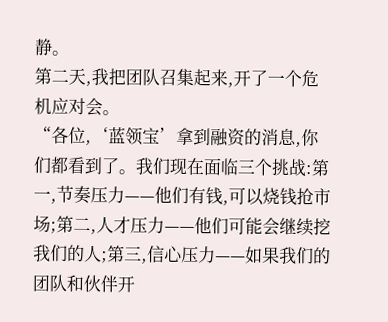静。
第二天,我把团队召集起来,开了一个危机应对会。
“各位,‘蓝领宝’拿到融资的消息,你们都看到了。我们现在面临三个挑战:第一,节奏压力——他们有钱,可以烧钱抢市场;第二,人才压力——他们可能会继续挖我们的人;第三,信心压力——如果我们的团队和伙伴开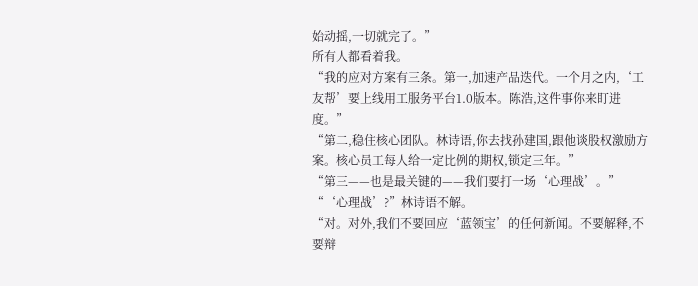始动摇,一切就完了。”
所有人都看着我。
“我的应对方案有三条。第一,加速产品迭代。一个月之内,‘工友帮’要上线用工服务平台1.0版本。陈浩,这件事你来盯进度。”
“第二,稳住核心团队。林诗语,你去找孙建国,跟他谈股权激励方案。核心员工每人给一定比例的期权,锁定三年。”
“第三——也是最关键的——我们要打一场‘心理战’。”
“‘心理战’?”林诗语不解。
“对。对外,我们不要回应‘蓝领宝’的任何新闻。不要解释,不要辩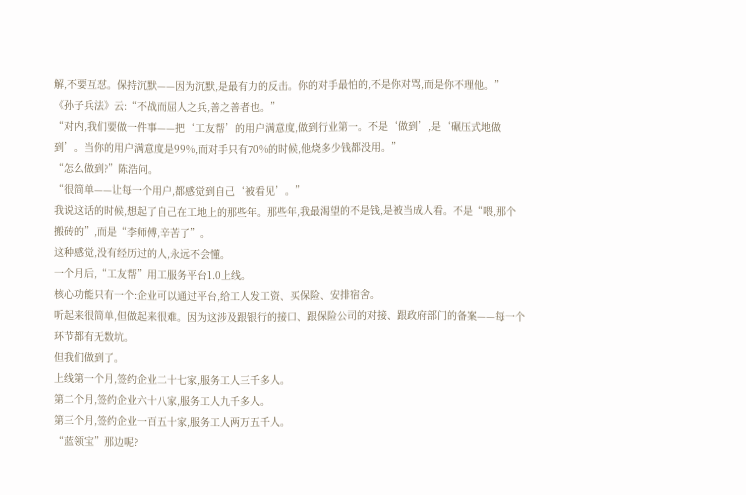解,不要互怼。保持沉默——因为沉默,是最有力的反击。你的对手最怕的,不是你对骂,而是你不理他。”
《孙子兵法》云:“不战而屈人之兵,善之善者也。”
“对内,我们要做一件事——把‘工友帮’的用户满意度,做到行业第一。不是‘做到’,是‘碾压式地做到’。当你的用户满意度是99%,而对手只有70%的时候,他烧多少钱都没用。”
“怎么做到?”陈浩问。
“很简单——让每一个用户,都感觉到自己‘被看见’。”
我说这话的时候,想起了自己在工地上的那些年。那些年,我最渴望的不是钱,是被当成人看。不是“喂,那个搬砖的”,而是“李师傅,辛苦了”。
这种感觉,没有经历过的人,永远不会懂。
一个月后,“工友帮”用工服务平台1.0上线。
核心功能只有一个:企业可以通过平台,给工人发工资、买保险、安排宿舍。
听起来很简单,但做起来很难。因为这涉及跟银行的接口、跟保险公司的对接、跟政府部门的备案——每一个环节都有无数坑。
但我们做到了。
上线第一个月,签约企业二十七家,服务工人三千多人。
第二个月,签约企业六十八家,服务工人九千多人。
第三个月,签约企业一百五十家,服务工人两万五千人。
“蓝领宝”那边呢?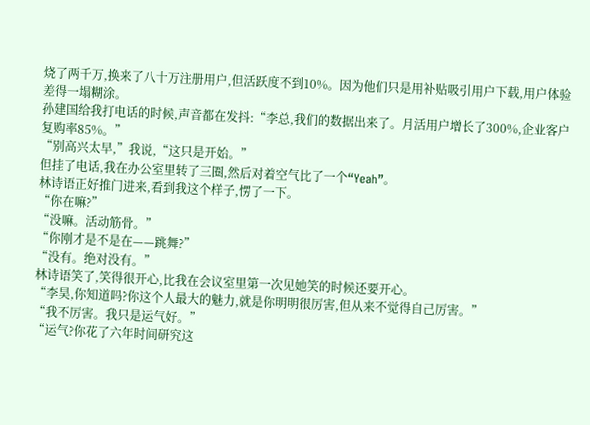烧了两千万,换来了八十万注册用户,但活跃度不到10%。因为他们只是用补贴吸引用户下载,用户体验差得一塌糊涂。
孙建国给我打电话的时候,声音都在发抖:“李总,我们的数据出来了。月活用户增长了300%,企业客户复购率85%。”
“别高兴太早,”我说,“这只是开始。”
但挂了电话,我在办公室里转了三圈,然后对着空气比了一个“Yeah”。
林诗语正好推门进来,看到我这个样子,愣了一下。
“你在嘛?”
“没嘛。活动筋骨。”
“你刚才是不是在——跳舞?”
“没有。绝对没有。”
林诗语笑了,笑得很开心,比我在会议室里第一次见她笑的时候还要开心。
“李昊,你知道吗?你这个人最大的魅力,就是你明明很厉害,但从来不觉得自己厉害。”
“我不厉害。我只是运气好。”
“运气?你花了六年时间研究这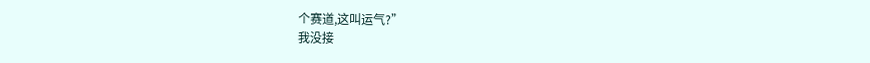个赛道,这叫运气?”
我没接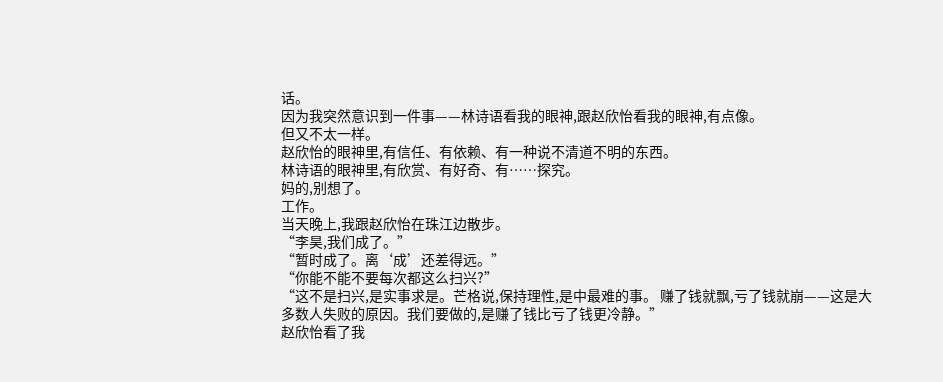话。
因为我突然意识到一件事——林诗语看我的眼神,跟赵欣怡看我的眼神,有点像。
但又不太一样。
赵欣怡的眼神里,有信任、有依赖、有一种说不清道不明的东西。
林诗语的眼神里,有欣赏、有好奇、有……探究。
妈的,别想了。
工作。
当天晚上,我跟赵欣怡在珠江边散步。
“李昊,我们成了。”
“暂时成了。离‘成’还差得远。”
“你能不能不要每次都这么扫兴?”
“这不是扫兴,是实事求是。芒格说,保持理性,是中最难的事。 赚了钱就飘,亏了钱就崩——这是大多数人失败的原因。我们要做的,是赚了钱比亏了钱更冷静。”
赵欣怡看了我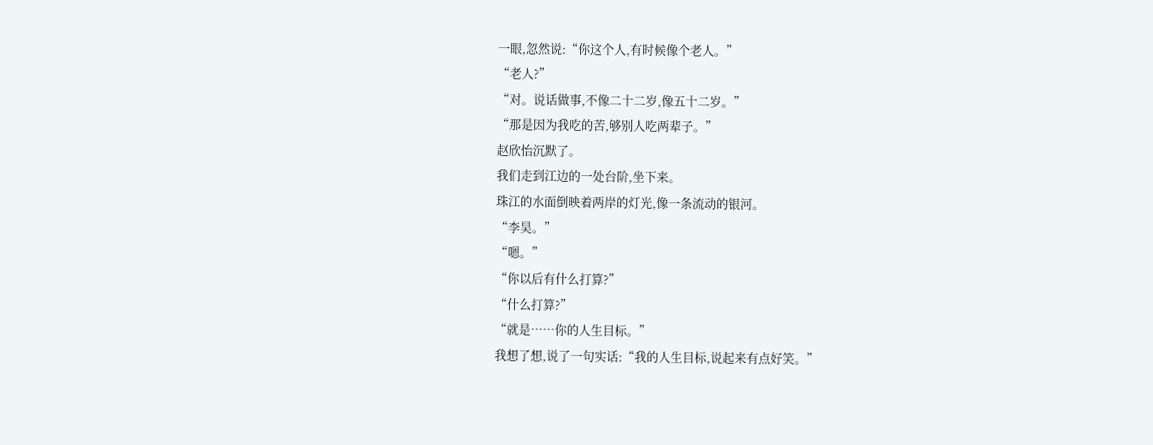一眼,忽然说:“你这个人,有时候像个老人。”
“老人?”
“对。说话做事,不像二十二岁,像五十二岁。”
“那是因为我吃的苦,够别人吃两辈子。”
赵欣怡沉默了。
我们走到江边的一处台阶,坐下来。
珠江的水面倒映着两岸的灯光,像一条流动的银河。
“李昊。”
“嗯。”
“你以后有什么打算?”
“什么打算?”
“就是……你的人生目标。”
我想了想,说了一句实话:“我的人生目标,说起来有点好笑。”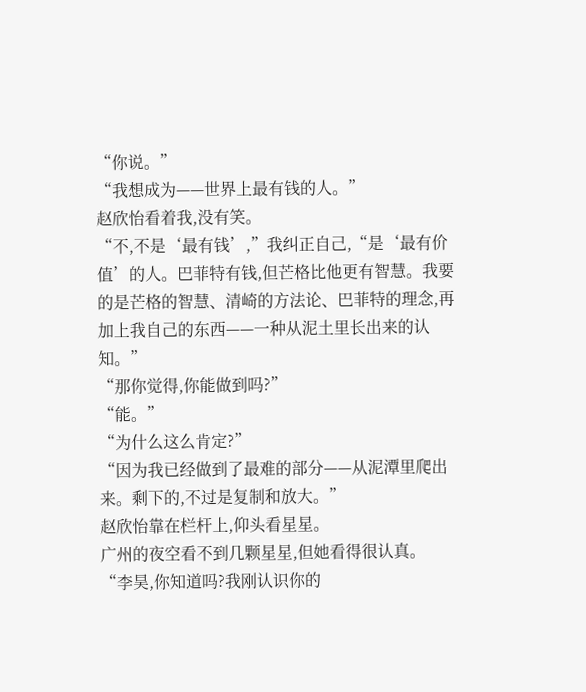“你说。”
“我想成为——世界上最有钱的人。”
赵欣怡看着我,没有笑。
“不,不是‘最有钱’,”我纠正自己,“是‘最有价值’的人。巴菲特有钱,但芒格比他更有智慧。我要的是芒格的智慧、清崎的方法论、巴菲特的理念,再加上我自己的东西——一种从泥土里长出来的认知。”
“那你觉得,你能做到吗?”
“能。”
“为什么这么肯定?”
“因为我已经做到了最难的部分——从泥潭里爬出来。剩下的,不过是复制和放大。”
赵欣怡靠在栏杆上,仰头看星星。
广州的夜空看不到几颗星星,但她看得很认真。
“李昊,你知道吗?我刚认识你的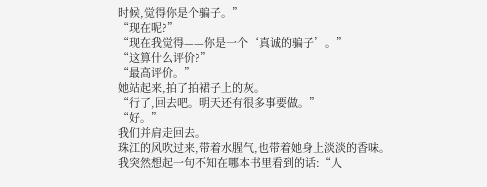时候,觉得你是个骗子。”
“现在呢?”
“现在我觉得——你是一个‘真诚的骗子’。”
“这算什么评价?”
“最高评价。”
她站起来,拍了拍裙子上的灰。
“行了,回去吧。明天还有很多事要做。”
“好。”
我们并肩走回去。
珠江的风吹过来,带着水腥气,也带着她身上淡淡的香味。
我突然想起一句不知在哪本书里看到的话:“人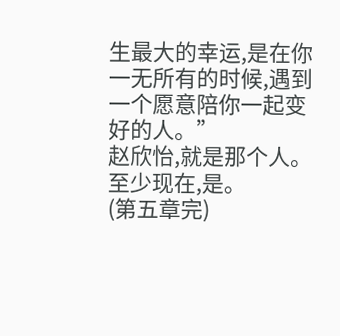生最大的幸运,是在你一无所有的时候,遇到一个愿意陪你一起变好的人。”
赵欣怡,就是那个人。
至少现在,是。
(第五章完)